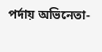পর্দায় অভিনেতা-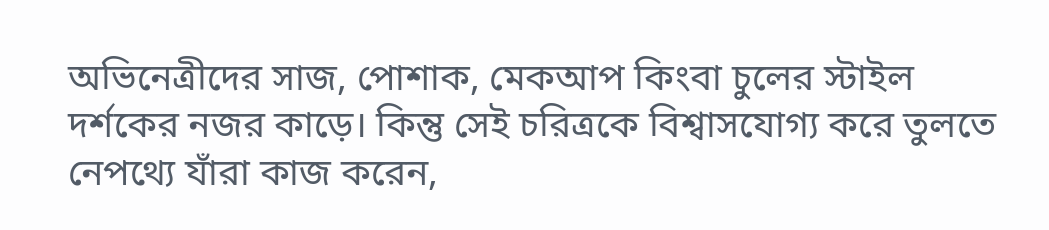অভিনেত্রীদের সাজ, পোশাক, মেকআপ কিংবা চুলের স্টাইল দর্শকের নজর কাড়ে। কিন্তু সেই চরিত্রকে বিশ্বাসযোগ্য করে তুলতে নেপথ্যে যাঁরা কাজ করেন,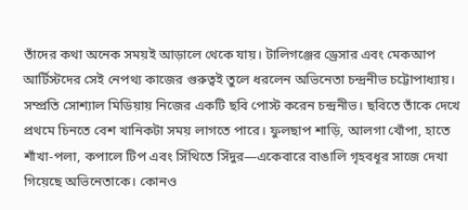তাঁদের কথা অনেক সময়ই আড়ালে থেকে যায়। টালিগঞ্জের ড্রেসার এবং মেকআপ আর্টিস্টদের সেই নেপথ্য কাজের গুরুত্বই তুলে ধরলেন অভিনেতা চন্দ্রনীভ চট্টোপাধ্যায়।
সম্প্রতি সোশ্যাল মিডিয়ায় নিজের একটি ছবি পোস্ট করেন চন্দ্রনীভ। ছবিতে তাঁকে দেখে প্রথমে চিনতে বেশ খানিকটা সময় লাগতে পারে। ফুলছাপ শাড়ি, আলগা খোঁপা, হাতে শাঁখা-পলা, কপালে টিপ এবং সিঁথিতে সিঁদুর—একেবারে বাঙালি গৃহবধূর সাজে দেখা গিয়েছে অভিনেতাকে। কোনও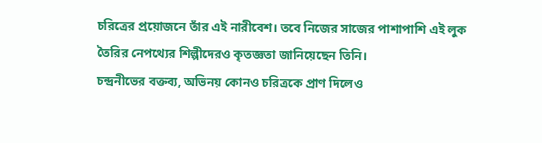চরিত্রের প্রয়োজনে তাঁর এই নারীবেশ। তবে নিজের সাজের পাশাপাশি এই লুক তৈরির নেপথ্যের শিল্পীদেরও কৃতজ্ঞতা জানিয়েছেন তিনি।
চন্দ্রনীভের বক্তব্য, অভিনয় কোনও চরিত্রকে প্রাণ দিলেও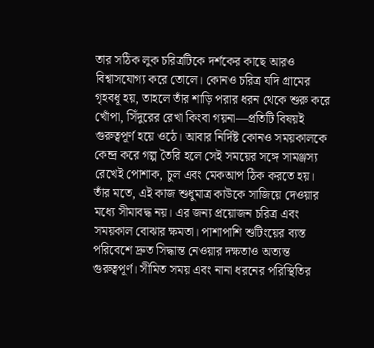তার সঠিক লুক চরিত্রটিকে দর্শকের কাছে আরও বিশ্বাসযোগ্য করে তোলে। কোনও চরিত্র যদি গ্রামের গৃহবধূ হয়, তাহলে তাঁর শাড়ি পরার ধরন থেকে শুরু করে খোঁপা, সিঁদুরের রেখা কিংবা গয়না—প্রতিটি বিষয়ই গুরুত্বপূর্ণ হয়ে ওঠে। আবার নির্দিষ্ট কোনও সময়কালকে কেন্দ্র করে গল্প তৈরি হলে সেই সময়ের সঙ্গে সামঞ্জস্য রেখেই পোশাক, চুল এবং মেকআপ ঠিক করতে হয়।
তাঁর মতে, এই কাজ শুধুমাত্র কাউকে সাজিয়ে দেওয়ার মধ্যে সীমাবদ্ধ নয়। এর জন্য প্রয়োজন চরিত্র এবং সময়কাল বোঝার ক্ষমতা। পাশাপাশি শুটিংয়ের ব্যস্ত পরিবেশে দ্রুত সিদ্ধান্ত নেওয়ার দক্ষতাও অত্যন্ত গুরুত্বপূর্ণ। সীমিত সময় এবং নানা ধরনের পরিস্থিতির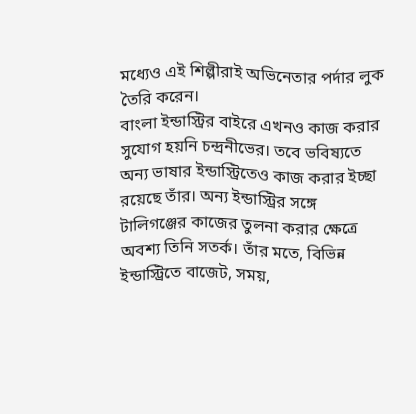মধ্যেও এই শিল্পীরাই অভিনেতার পর্দার লুক তৈরি করেন।
বাংলা ইন্ডাস্ট্রির বাইরে এখনও কাজ করার সুযোগ হয়নি চন্দ্রনীভের। তবে ভবিষ্যতে অন্য ভাষার ইন্ডাস্ট্রিতেও কাজ করার ইচ্ছা রয়েছে তাঁর। অন্য ইন্ডাস্ট্রির সঙ্গে টালিগঞ্জের কাজের তুলনা করার ক্ষেত্রে অবশ্য তিনি সতর্ক। তাঁর মতে, বিভিন্ন ইন্ডাস্ট্রিতে বাজেট, সময়,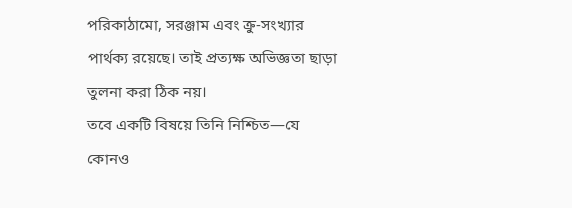পরিকাঠামো, সরঞ্জাম এবং ক্রু-সংখ্যার পার্থক্য রয়েছে। তাই প্রত্যক্ষ অভিজ্ঞতা ছাড়া তুলনা করা ঠিক নয়।
তবে একটি বিষয়ে তিনি নিশ্চিত—যে কোনও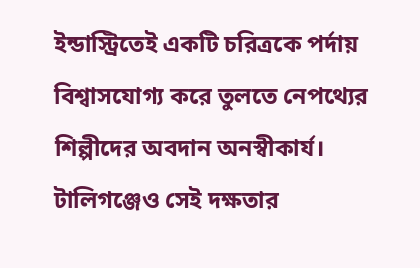ইন্ডাস্ট্রিতেই একটি চরিত্রকে পর্দায় বিশ্বাসযোগ্য করে তুলতে নেপথ্যের শিল্পীদের অবদান অনস্বীকার্য। টালিগঞ্জেও সেই দক্ষতার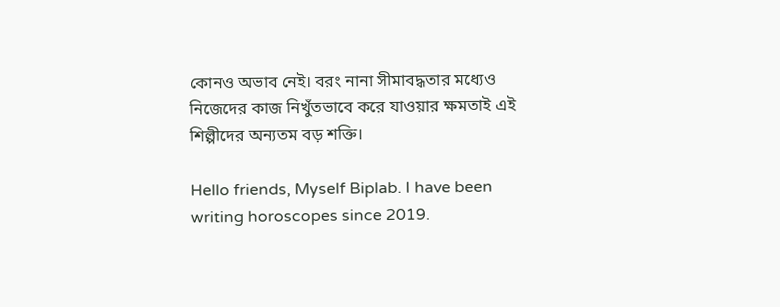কোনও অভাব নেই। বরং নানা সীমাবদ্ধতার মধ্যেও নিজেদের কাজ নিখুঁতভাবে করে যাওয়ার ক্ষমতাই এই শিল্পীদের অন্যতম বড় শক্তি।

Hello friends, Myself Biplab. I have been writing horoscopes since 2019.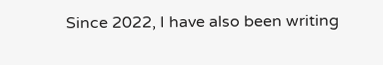Since 2022, I have also been writing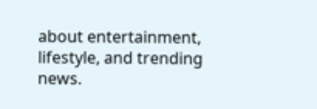about entertainment, lifestyle, and trending news.